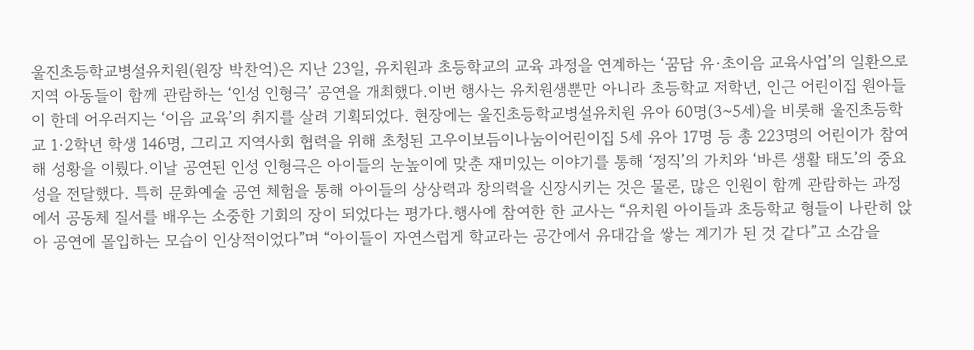울진초등학교병설유치원(원장 박찬억)은 지난 23일, 유치원과 초등학교의 교육 과정을 연계하는 ‘꿈담 유·초이음 교육사업’의 일환으로 지역 아동들이 함께 관람하는 ‘인성 인형극’ 공연을 개최했다.이번 행사는 유치원생뿐만 아니라 초등학교 저학년, 인근 어린이집 원아들이 한데 어우러지는 ‘이음 교육’의 취지를 살려 기획되었다. 현장에는 울진초등학교병설유치원 유아 60명(3~5세)을 비롯해 울진초등학교 1·2학년 학생 146명, 그리고 지역사회 협력을 위해 초청된 고우이보듬이나눔이어린이집 5세 유아 17명 등 총 223명의 어린이가 참여해 성황을 이뤘다.이날 공연된 인성 인형극은 아이들의 눈높이에 맞춘 재미있는 이야기를 통해 ‘정직’의 가치와 ‘바른 생활 태도’의 중요성을 전달했다. 특히 문화예술 공연 체험을 통해 아이들의 상상력과 창의력을 신장시키는 것은 물론, 많은 인원이 함께 관람하는 과정에서 공동체 질서를 배우는 소중한 기회의 장이 되었다는 평가다.행사에 참여한 한 교사는 “유치원 아이들과 초등학교 형들이 나란히 앉아 공연에 몰입하는 모습이 인상적이었다”며 “아이들이 자연스럽게 학교라는 공간에서 유대감을 쌓는 계기가 된 것 같다”고 소감을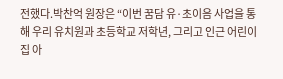전했다.박찬억 원장은 “이번 꿈담 유·초이음 사업을 통해 우리 유치원과 초등학교 저학년, 그리고 인근 어린이집 아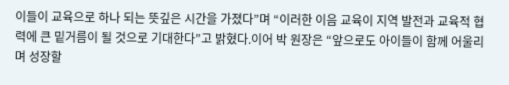이들이 교육으로 하나 되는 뜻깊은 시간을 가졌다”며 “이러한 이음 교육이 지역 발전과 교육적 협력에 큰 밑거름이 될 것으로 기대한다”고 밝혔다.이어 박 원장은 “앞으로도 아이들이 함께 어울리며 성장할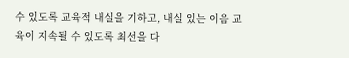수 있도록 교육적 내실을 기하고, 내실 있는 이음 교육이 지속될 수 있도록 최선을 다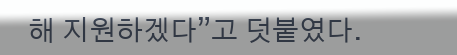해 지원하겠다”고 덧붙였다.